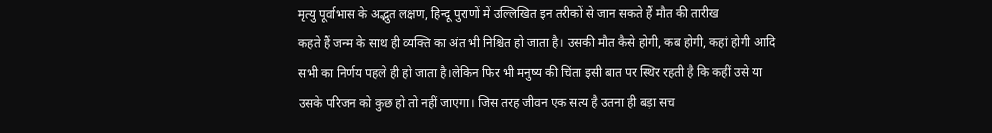मृत्यु पूर्वाभास के अद्भुत लक्षण, हिन्दू पुराणों में उल्लिखित इन तरीकों से जान सकते हैं मौत की तारीख
कहते हैं जन्म के साथ ही व्यक्ति का अंत भी निश्चित हो जाता है। उसकी मौत कैसे होगी, कब होगी, कहां होगी आदि सभी का निर्णय पहले ही हो जाता है।लेकिन फिर भी मनुष्य की चिंता इसी बात पर स्थिर रहती है कि कहीं उसे या उसके परिजन को कुछ हो तो नहीं जाएगा। जिस तरह जीवन एक सत्य है उतना ही बड़ा सच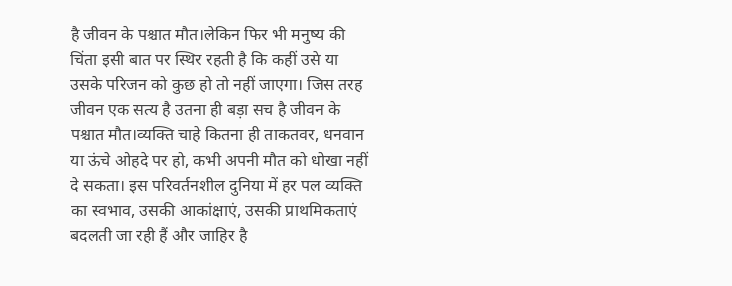है जीवन के पश्चात मौत।लेकिन फिर भी मनुष्य की चिंता इसी बात पर स्थिर रहती है कि कहीं उसे या उसके परिजन को कुछ हो तो नहीं जाएगा। जिस तरह जीवन एक सत्य है उतना ही बड़ा सच है जीवन के पश्चात मौत।व्यक्ति चाहे कितना ही ताकतवर, धनवान या ऊंचे ओहदे पर हो, कभी अपनी मौत को धोखा नहीं दे सकता। इस परिवर्तनशील दुनिया में हर पल व्यक्ति का स्वभाव, उसकी आकांक्षाएं, उसकी प्राथमिकताएं बदलती जा रही हैं और जाहिर है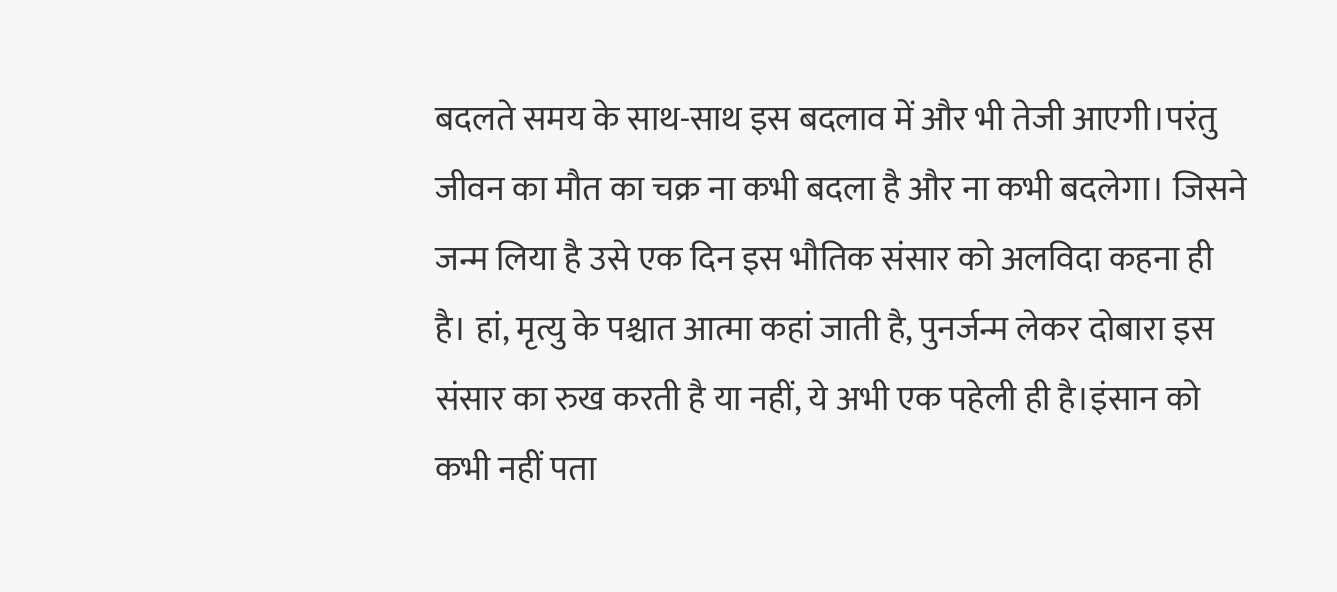बदलते समय के साथ-साथ इस बदलाव में और भी तेजी आएगी।परंतु जीवन का मौत का चक्र ना कभी बदला है और ना कभी बदलेगा। जिसने जन्म लिया है उसे एक दिन इस भौतिक संसार को अलविदा कहना ही है। हां, मृत्यु के पश्चात आत्मा कहां जाती है, पुनर्जन्म लेकर दोबारा इस संसार का रुख करती है या नहीं, ये अभी एक पहेली ही है।इंसान को कभी नहीं पता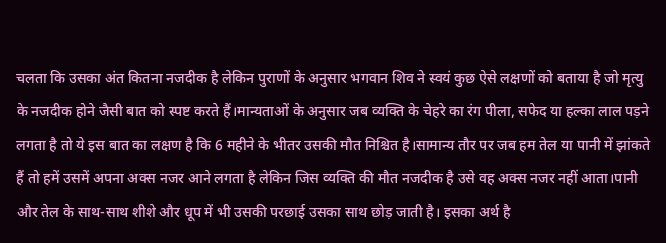चलता कि उसका अंत कितना नजदीक है लेकिन पुराणों के अनुसार भगवान शिव ने स्वयं कुछ ऐसे लक्षणों को बताया है जो मृत्यु के नजदीक होने जैसी बात को स्पष्ट करते हैं।मान्यताओं के अनुसार जब व्यक्ति के चेहरे का रंग पीला, सफेद या हल्का लाल पड़ने लगता है तो ये इस बात का लक्षण है कि 6 महीने के भीतर उसकी मौत निश्चित है।सामान्य तौर पर जब हम तेल या पानी में झांकते हैं तो हमें उसमें अपना अक्स नजर आने लगता है लेकिन जिस व्यक्ति की मौत नजदीक है उसे वह अक्स नजर नहीं आता।पानी और तेल के साथ-साथ शीशे और धूप में भी उसकी परछाई उसका साथ छोड़ जाती है। इसका अर्थ है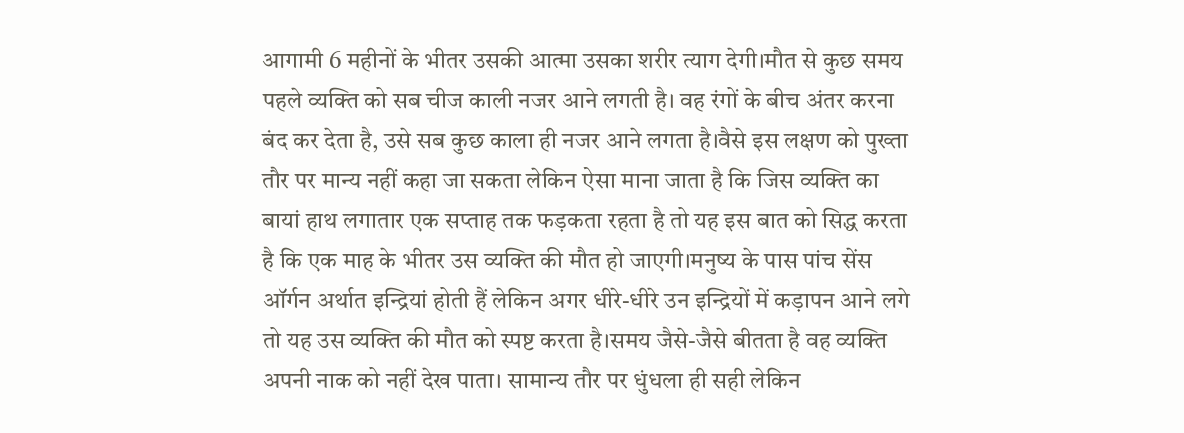आगामी 6 महीनों के भीतर उसकी आत्मा उसका शरीर त्याग देगी।मौत से कुछ समय पहले व्यक्ति को सब चीज काली नजर आने लगती है। वह रंगों के बीच अंतर करना बंद कर देता है, उसे सब कुछ काला ही नजर आने लगता है।वैसे इस लक्षण को पुख्ता तौर पर मान्य नहीं कहा जा सकता लेकिन ऐसा माना जाता है कि जिस व्यक्ति का बायां हाथ लगातार एक सप्ताह तक फड़कता रहता है तो यह इस बात को सिद्ध करता है कि एक माह के भीतर उस व्यक्ति की मौत हो जाएगी।मनुष्य के पास पांच सेंस ऑर्गन अर्थात इन्द्रियां होती हैं लेकिन अगर धीरे-धीरे उन इन्द्रियों में कड़ापन आने लगे तो यह उस व्यक्ति की मौत को स्पष्ट करता है।समय जैसे-जैसे बीतता है वह व्यक्ति अपनी नाक को नहीं देख पाता। सामान्य तौर पर धुंधला ही सही लेकिन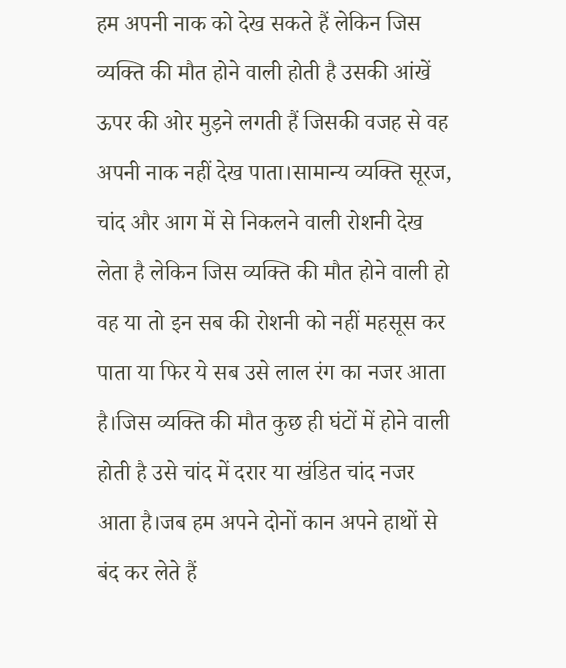हम अपनी नाक को देख सकते हैं लेकिन जिस व्यक्ति की मौत होने वाली होती है उसकी आंखें ऊपर की ओर मुड़ने लगती हैं जिसकी वजह से वह अपनी नाक नहीं देख पाता।सामान्य व्यक्ति सूरज, चांद और आग में से निकलने वाली रोशनी देख लेता है लेकिन जिस व्यक्ति की मौत होने वाली हो वह या तो इन सब की रोशनी को नहीं महसूस कर पाता या फिर ये सब उसे लाल रंग का नजर आता है।जिस व्यक्ति की मौत कुछ ही घंटों में होने वाली होती है उसे चांद में दरार या खंडित चांद नजर आता है।जब हम अपने दोनों कान अपने हाथों से बंद कर लेते हैं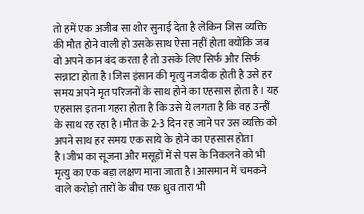तो हमें एक अजीब सा शोर सुनाई देता है लेकिन जिस व्यक्ति की मौत होने वाली हो उसके साथ ऐसा नहीं होता क्योंकि जब वो अपने कान बंद करता है तो उसके लिए सिर्फ और सिर्फ सन्नाटा होता है।जिस इंसान की मृत्यु नजदीक होती है उसे हर समय अपने मृत परिजनों के साथ होने का एहसास होता है। यह एहसास इतना गहरा होता है कि उसे ये लगता है कि वह उन्हीं के साथ रह रहा है।मौत के 2-3 दिन रह जाने पर उस व्यक्ति को अपने साथ हर समय एक साये के होने का एहसास होता है।जीभ का सूजना और मसूड़ों में से पस के निकलने को भी मृत्यु का एक बड़ा लक्षण माना जाता है।आसमान में चमकने वाले करोड़ो तारों के बीच एक ध्रुव तारा भी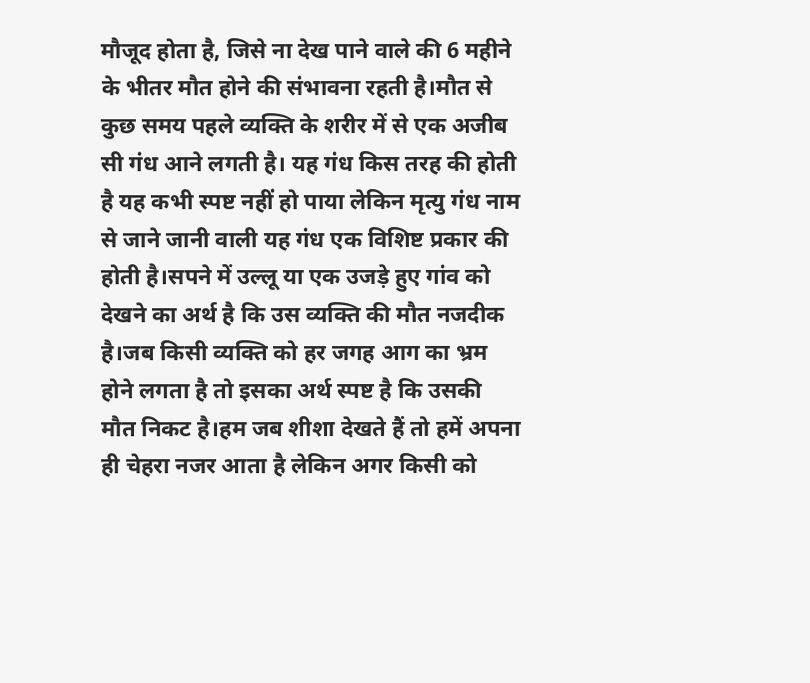मौजूद होता है, जिसे ना देख पाने वाले की 6 महीने के भीतर मौत होने की संभावना रहती है।मौत से कुछ समय पहले व्यक्ति के शरीर में से एक अजीब सी गंध आने लगती है। यह गंध किस तरह की होती है यह कभी स्पष्ट नहीं हो पाया लेकिन मृत्यु गंध नाम से जाने जानी वाली यह गंध एक विशिष्ट प्रकार की होती है।सपने में उल्लू या एक उजड़े हुए गांव को देखने का अर्थ है कि उस व्यक्ति की मौत नजदीक है।जब किसी व्यक्ति को हर जगह आग का भ्रम होने लगता है तो इसका अर्थ स्पष्ट है कि उसकी मौत निकट है।हम जब शीशा देखते हैं तो हमें अपना ही चेहरा नजर आता है लेकिन अगर किसी को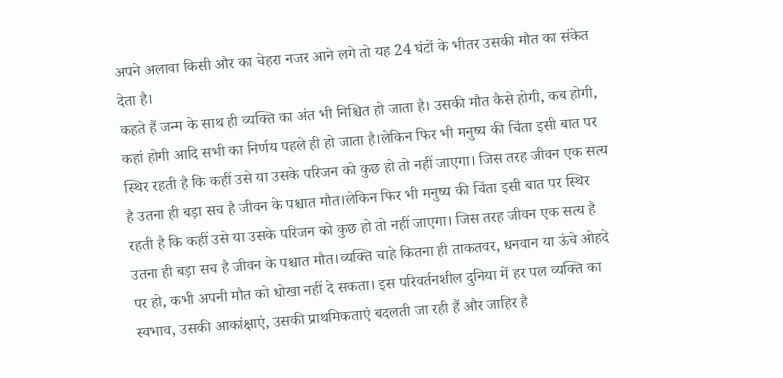अपने अलावा किसी और का चेहरा नजर आने लगे तो यह 24 घंटों के भीतर उसकी मौत का संकेत देता है।
कहते हैं जन्म के साथ ही व्यक्ति का अंत भी निश्चित हो जाता है। उसकी मौत कैसे होगी, कब होगी, कहां होगी आदि सभी का निर्णय पहले ही हो जाता है।लेकिन फिर भी मनुष्य की चिंता इसी बात पर स्थिर रहती है कि कहीं उसे या उसके परिजन को कुछ हो तो नहीं जाएगा। जिस तरह जीवन एक सत्य है उतना ही बड़ा सच है जीवन के पश्चात मौत।लेकिन फिर भी मनुष्य की चिंता इसी बात पर स्थिर रहती है कि कहीं उसे या उसके परिजन को कुछ हो तो नहीं जाएगा। जिस तरह जीवन एक सत्य है उतना ही बड़ा सच है जीवन के पश्चात मौत।व्यक्ति चाहे कितना ही ताकतवर, धनवान या ऊंचे ओहदे पर हो, कभी अपनी मौत को धोखा नहीं दे सकता। इस परिवर्तनशील दुनिया में हर पल व्यक्ति का स्वभाव, उसकी आकांक्षाएं, उसकी प्राथमिकताएं बदलती जा रही हैं और जाहिर है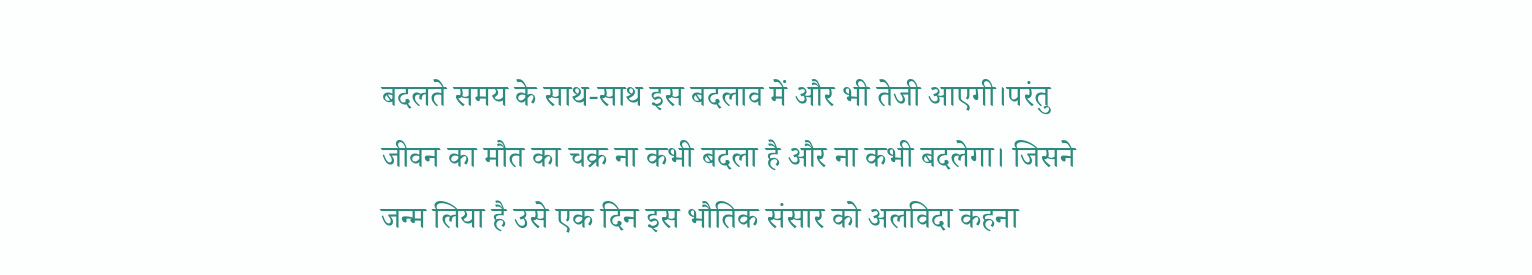बदलते समय के साथ-साथ इस बदलाव में और भी तेजी आएगी।परंतु जीवन का मौत का चक्र ना कभी बदला है और ना कभी बदलेगा। जिसने जन्म लिया है उसे एक दिन इस भौतिक संसार को अलविदा कहना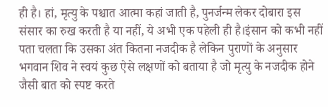ही है। हां, मृत्यु के पश्चात आत्मा कहां जाती है, पुनर्जन्म लेकर दोबारा इस संसार का रुख करती है या नहीं, ये अभी एक पहेली ही है।इंसान को कभी नहीं पता चलता कि उसका अंत कितना नजदीक है लेकिन पुराणों के अनुसार भगवान शिव ने स्वयं कुछ ऐसे लक्षणों को बताया है जो मृत्यु के नजदीक होने जैसी बात को स्पष्ट करते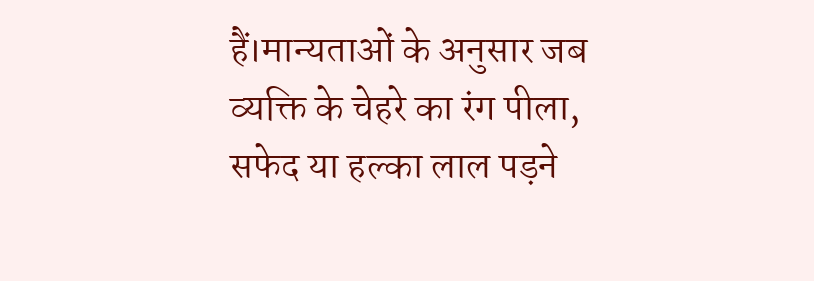हैं।मान्यताओं के अनुसार जब व्यक्ति के चेहरे का रंग पीला, सफेद या हल्का लाल पड़ने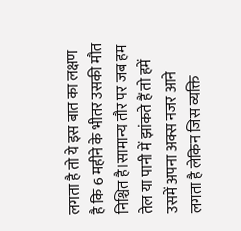लगता है तो ये इस बात का लक्षण है कि 6 महीने के भीतर उसकी मौत निश्चित है।सामान्य तौर पर जब हम तेल या पानी में झांकते हैं तो हमें उसमें अपना अक्स नजर आने लगता है लेकिन जिस व्यक्ति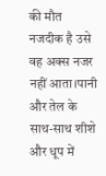की मौत नजदीक है उसे वह अक्स नजर नहीं आता।पानी और तेल के साथ-साथ शीशे और धूप में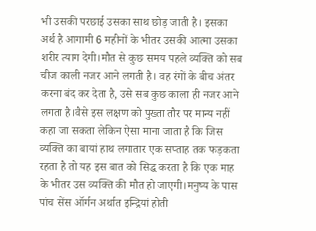भी उसकी परछाई उसका साथ छोड़ जाती है। इसका अर्थ है आगामी 6 महीनों के भीतर उसकी आत्मा उसका शरीर त्याग देगी।मौत से कुछ समय पहले व्यक्ति को सब चीज काली नजर आने लगती है। वह रंगों के बीच अंतर करना बंद कर देता है, उसे सब कुछ काला ही नजर आने लगता है।वैसे इस लक्षण को पुख्ता तौर पर मान्य नहीं कहा जा सकता लेकिन ऐसा माना जाता है कि जिस व्यक्ति का बायां हाथ लगातार एक सप्ताह तक फड़कता रहता है तो यह इस बात को सिद्ध करता है कि एक माह के भीतर उस व्यक्ति की मौत हो जाएगी।मनुष्य के पास पांच सेंस ऑर्गन अर्थात इन्द्रियां होती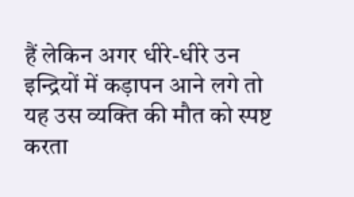हैं लेकिन अगर धीरे-धीरे उन इन्द्रियों में कड़ापन आने लगे तो यह उस व्यक्ति की मौत को स्पष्ट करता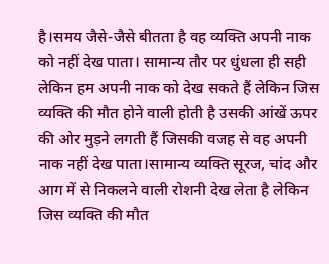है।समय जैसे-जैसे बीतता है वह व्यक्ति अपनी नाक को नहीं देख पाता। सामान्य तौर पर धुंधला ही सही लेकिन हम अपनी नाक को देख सकते हैं लेकिन जिस व्यक्ति की मौत होने वाली होती है उसकी आंखें ऊपर की ओर मुड़ने लगती हैं जिसकी वजह से वह अपनी नाक नहीं देख पाता।सामान्य व्यक्ति सूरज, चांद और आग में से निकलने वाली रोशनी देख लेता है लेकिन जिस व्यक्ति की मौत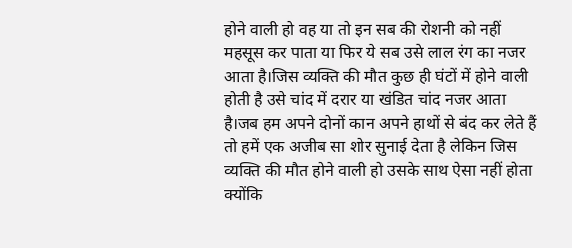होने वाली हो वह या तो इन सब की रोशनी को नहीं महसूस कर पाता या फिर ये सब उसे लाल रंग का नजर आता है।जिस व्यक्ति की मौत कुछ ही घंटों में होने वाली होती है उसे चांद में दरार या खंडित चांद नजर आता है।जब हम अपने दोनों कान अपने हाथों से बंद कर लेते हैं तो हमें एक अजीब सा शोर सुनाई देता है लेकिन जिस व्यक्ति की मौत होने वाली हो उसके साथ ऐसा नहीं होता क्योंकि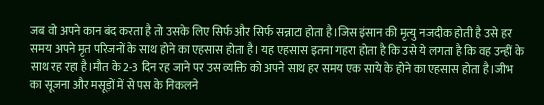जब वो अपने कान बंद करता है तो उसके लिए सिर्फ और सिर्फ सन्नाटा होता है।जिस इंसान की मृत्यु नजदीक होती है उसे हर समय अपने मृत परिजनों के साथ होने का एहसास होता है। यह एहसास इतना गहरा होता है कि उसे ये लगता है कि वह उन्हीं के साथ रह रहा है।मौत के 2-3 दिन रह जाने पर उस व्यक्ति को अपने साथ हर समय एक साये के होने का एहसास होता है।जीभ का सूजना और मसूड़ों में से पस के निकलने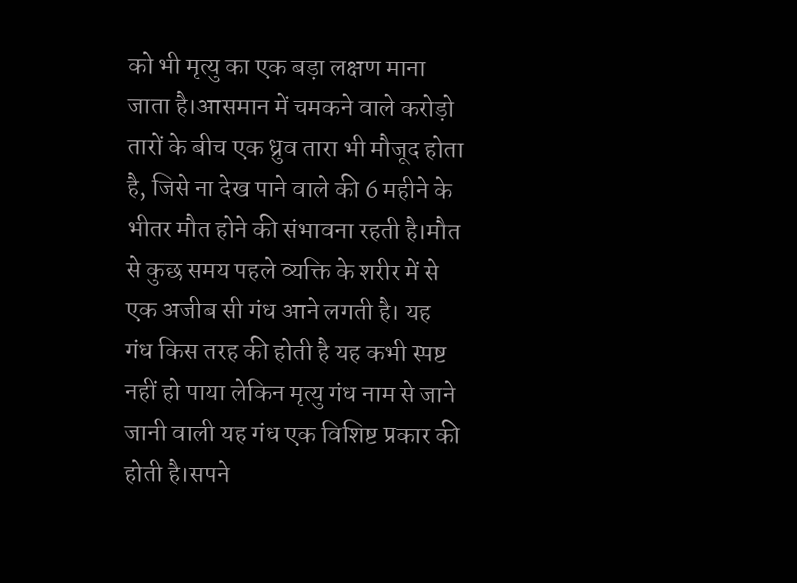को भी मृत्यु का एक बड़ा लक्षण माना जाता है।आसमान में चमकने वाले करोड़ो तारों के बीच एक ध्रुव तारा भी मौजूद होता है, जिसे ना देख पाने वाले की 6 महीने के भीतर मौत होने की संभावना रहती है।मौत से कुछ समय पहले व्यक्ति के शरीर में से एक अजीब सी गंध आने लगती है। यह गंध किस तरह की होती है यह कभी स्पष्ट नहीं हो पाया लेकिन मृत्यु गंध नाम से जाने जानी वाली यह गंध एक विशिष्ट प्रकार की होती है।सपने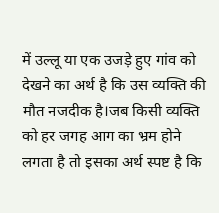में उल्लू या एक उजड़े हुए गांव को देखने का अर्थ है कि उस व्यक्ति की मौत नजदीक है।जब किसी व्यक्ति को हर जगह आग का भ्रम होने लगता है तो इसका अर्थ स्पष्ट है कि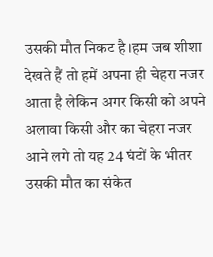उसकी मौत निकट है।हम जब शीशा देखते हैं तो हमें अपना ही चेहरा नजर आता है लेकिन अगर किसी को अपने अलावा किसी और का चेहरा नजर आने लगे तो यह 24 घंटों के भीतर उसकी मौत का संकेत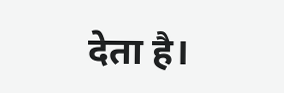देता है।